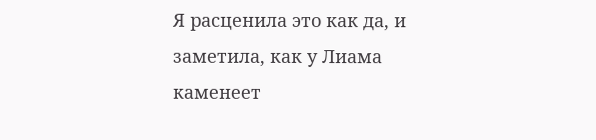Я расценила это как да, и заметила, как у Лиама каменеет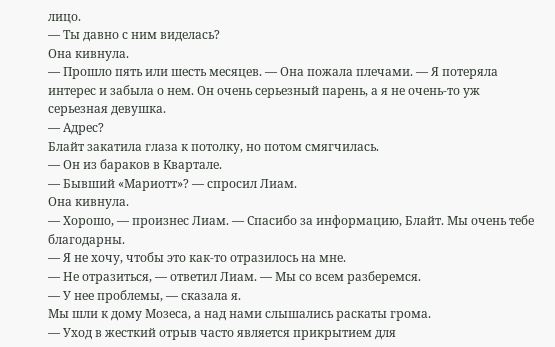лицо.
— Ты давно с ним виделась?
Она кивнула.
— Прошло пять или шесть месяцев. — Она пожала плечами. — Я потеряла интерес и забыла о нем. Он очень серьезный парень, а я не очень-то уж серьезная девушка.
— Адрес?
Блайт закатила глаза к потолку, но потом смягчилась.
— Он из бараков в Квартале.
— Бывший «Мариотт»? — спросил Лиам.
Она кивнула.
— Хорошо, — произнес Лиам. — Спасибо за информацию, Блайт. Мы очень тебе благодарны.
— Я не хочу, чтобы это как-то отразилось на мне.
— Не отразиться, — ответил Лиам. — Мы со всем разберемся.
— У нее проблемы, — сказала я.
Мы шли к дому Мозеса, а над нами слышались раскаты грома.
— Уход в жесткий отрыв часто является прикрытием для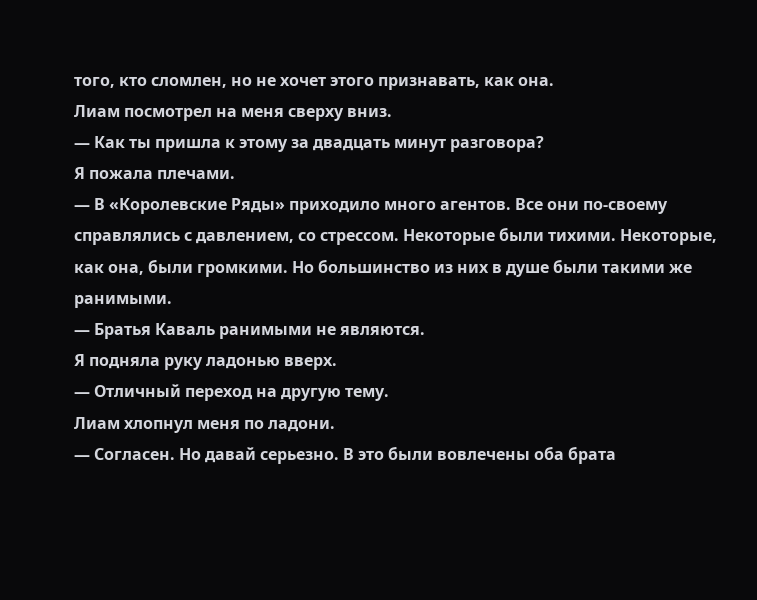того, кто сломлен, но не хочет этого признавать, как она.
Лиам посмотрел на меня сверху вниз.
— Как ты пришла к этому за двадцать минут разговора?
Я пожала плечами.
— В «Королевские Ряды» приходило много агентов. Все они по-своему справлялись с давлением, со стрессом. Некоторые были тихими. Некоторые, как она, были громкими. Но большинство из них в душе были такими же ранимыми.
— Братья Каваль ранимыми не являются.
Я подняла руку ладонью вверх.
— Отличный переход на другую тему.
Лиам хлопнул меня по ладони.
— Согласен. Но давай серьезно. В это были вовлечены оба брата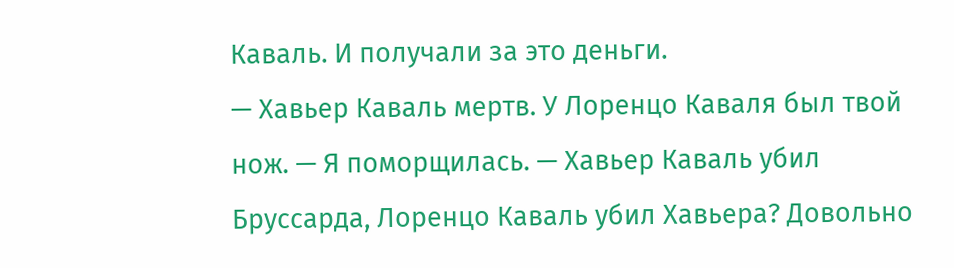Каваль. И получали за это деньги.
— Хавьер Каваль мертв. У Лоренцо Каваля был твой нож. — Я поморщилась. — Хавьер Каваль убил Бруссарда, Лоренцо Каваль убил Хавьера? Довольно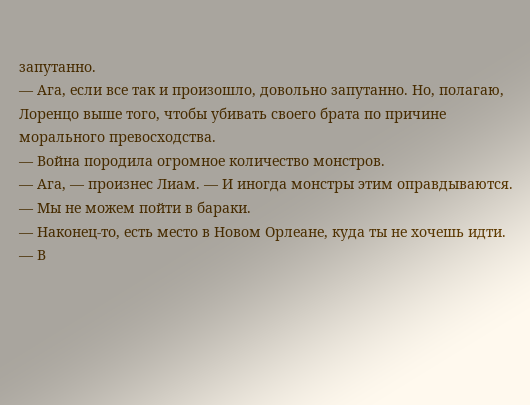запутанно.
— Ага, если все так и произошло, довольно запутанно. Но, полагаю, Лоренцо выше того, чтобы убивать своего брата по причине морального превосходства.
— Война породила огромное количество монстров.
— Ага, — произнес Лиам. — И иногда монстры этим оправдываются.
— Мы не можем пойти в бараки.
— Наконец-то, есть место в Новом Орлеане, куда ты не хочешь идти.
— В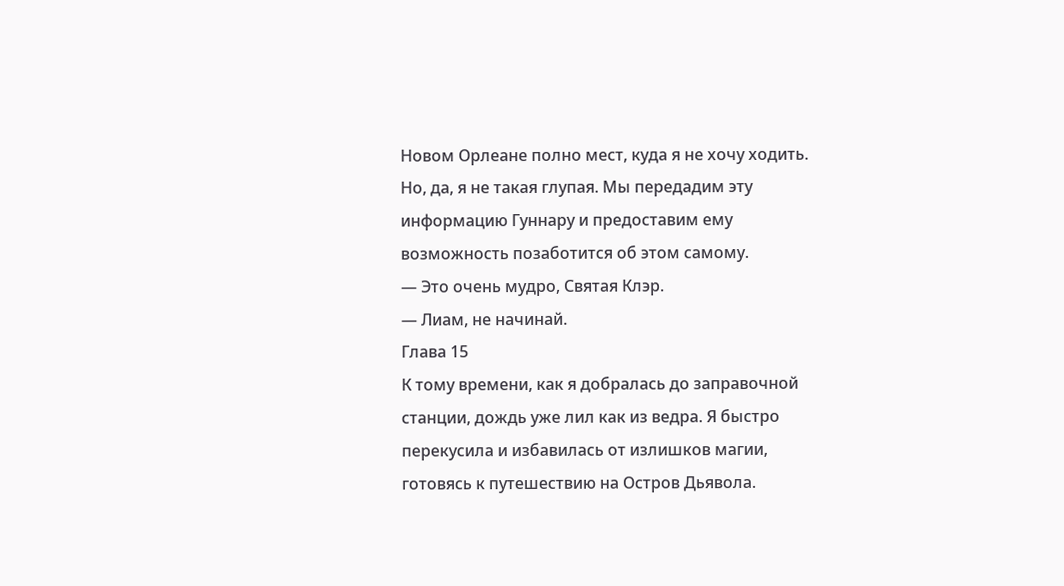Новом Орлеане полно мест, куда я не хочу ходить. Но, да, я не такая глупая. Мы передадим эту информацию Гуннару и предоставим ему возможность позаботится об этом самому.
— Это очень мудро, Святая Клэр.
— Лиам, не начинай.
Глава 15
К тому времени, как я добралась до заправочной станции, дождь уже лил как из ведра. Я быстро перекусила и избавилась от излишков магии, готовясь к путешествию на Остров Дьявола.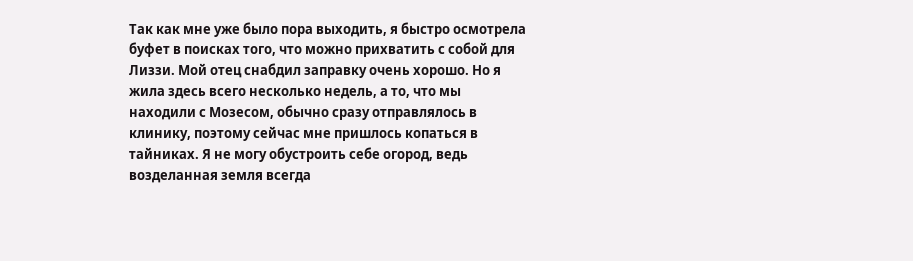Так как мне уже было пора выходить, я быстро осмотрела буфет в поисках того, что можно прихватить с собой для Лиззи. Мой отец снабдил заправку очень хорошо. Но я жила здесь всего несколько недель, а то, что мы находили с Мозесом, обычно сразу отправлялось в клинику, поэтому сейчас мне пришлось копаться в тайниках. Я не могу обустроить себе огород, ведь возделанная земля всегда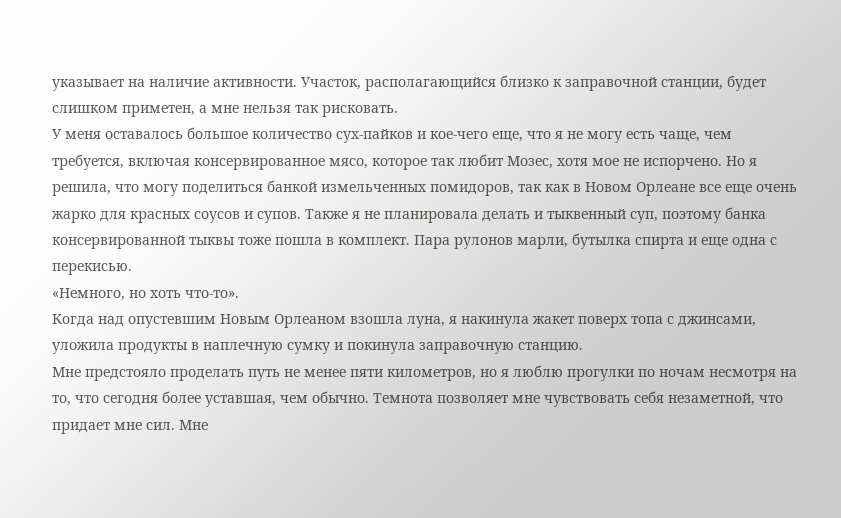указывает на наличие активности. Участок, располагающийся близко к заправочной станции, будет слишком приметен, а мне нельзя так рисковать.
У меня оставалось большое количество сух-пайков и кое-чего еще, что я не могу есть чаще, чем требуется, включая консервированное мясо, которое так любит Мозес, хотя мое не испорчено. Но я решила, что могу поделиться банкой измельченных помидоров, так как в Новом Орлеане все еще очень жарко для красных соусов и супов. Также я не планировала делать и тыквенный суп, поэтому банка консервированной тыквы тоже пошла в комплект. Пара рулонов марли, бутылка спирта и еще одна с перекисью.
«Немного, но хоть что-то».
Когда над опустевшим Новым Орлеаном взошла луна, я накинула жакет поверх топа с джинсами, уложила продукты в наплечную сумку и покинула заправочную станцию.
Мне предстояло проделать путь не менее пяти километров, но я люблю прогулки по ночам несмотря на то, что сегодня более уставшая, чем обычно. Темнота позволяет мне чувствовать себя незаметной, что придает мне сил. Мне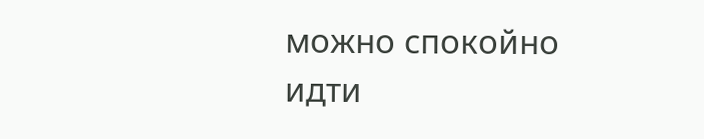можно спокойно идти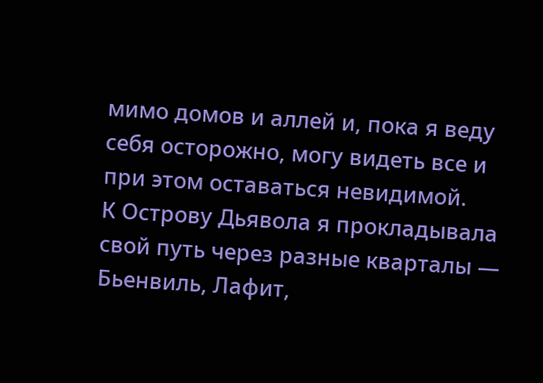мимо домов и аллей и, пока я веду себя осторожно, могу видеть все и при этом оставаться невидимой.
К Острову Дьявола я прокладывала свой путь через разные кварталы — Бьенвиль, Лафит,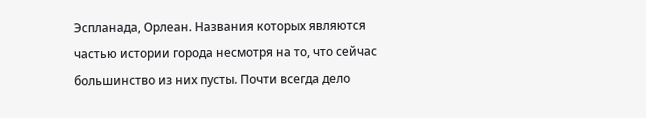Эспланада, Орлеан. Названия которых являются частью истории города несмотря на то, что сейчас большинство из них пусты. Почти всегда дело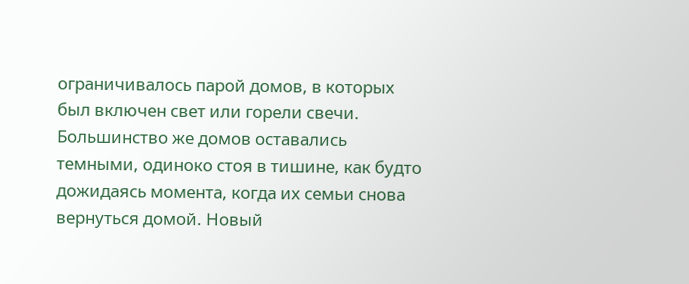ограничивалось парой домов, в которых был включен свет или горели свечи. Большинство же домов оставались темными, одиноко стоя в тишине, как будто дожидаясь момента, когда их семьи снова вернуться домой. Новый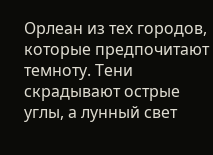Орлеан из тех городов, которые предпочитают темноту. Тени скрадывают острые углы, а лунный свет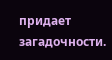придает загадочности.